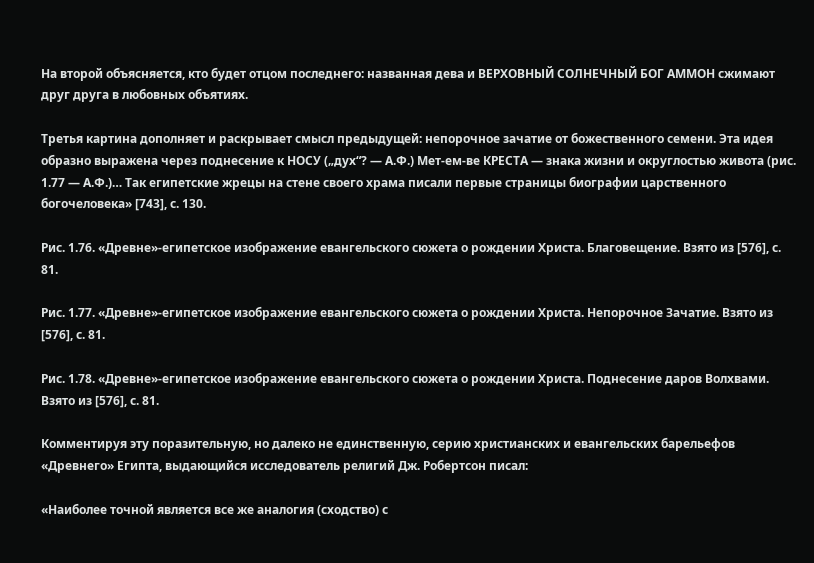На второй объясняется, кто будет отцом последнего: названная дева и ВЕРХОВНЫЙ СОЛНЕЧНЫЙ БОГ АММОН сжимают друг друга в любовных объятиях.

Третья картина дополняет и раскрывает смысл предыдущей: непорочное зачатие от божественного семени. Эта идея образно выражена через поднесение к НОСУ („дух“? — А.Ф.) Мет-ем-ве КРЕСТА — знака жизни и округлостью живота (рис. 1.77 — А.Ф.)… Так египетские жрецы на стене своего храма писали первые страницы биографии царственного богочеловека» [743], с. 130.

Рис. 1.76. «Древне»-египетское изображение евангельского сюжета о рождении Христа. Благовещение. Взято из [576], с. 81.

Рис. 1.77. «Древне»-египетское изображение евангельского сюжета о рождении Христа. Непорочное Зачатие. Взято из [576], с. 81.

Рис. 1.78. «Древне»-египетское изображение евангельского сюжета о рождении Христа. Поднесение даров Волхвами. Взято из [576], с. 81.

Комментируя эту поразительную, но далеко не единственную, серию христианских и евангельских барельефов «Древнего» Египта, выдающийся исследователь религий Дж. Робертсон писал:

«Наиболее точной является все же аналогия (сходство) с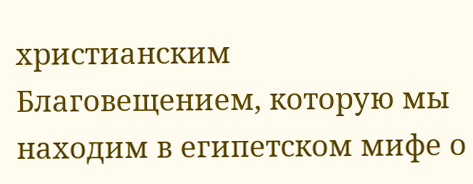христианским Благовещением, которую мы находим в египетском мифе о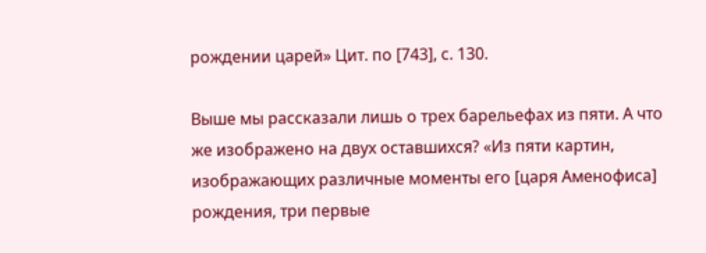рождении царей» Цит. по [743], с. 130.

Выше мы рассказали лишь о трех барельефах из пяти. А что же изображено на двух оставшихся? «Из пяти картин, изображающих различные моменты его [царя Аменофиса] рождения, три первые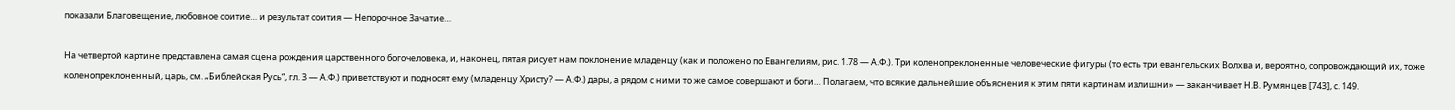показали Благовещение, любовное соитие… и результат соития — Непорочное Зачатие…

На четвертой картине представлена самая сцена рождения царственного богочеловека, и, наконец, пятая рисует нам поклонение младенцу (как и положено по Евангелиям, рис. 1.78 — А.Ф.). Три коленопреклоненные человеческие фигуры (то есть три евангельских Волхва и, вероятно, сопровождающий их, тоже коленопреклоненный, царь, см. „Библейская Русь“, гл. 3 — А.Ф.) приветствуют и подносят ему (младенцу Христу? — А.Ф.) дары, а рядом с ними то же самое совершают и боги… Полагаем, что всякие дальнейшие объяснения к этим пяти картинам излишни» — заканчивает Н.В. Румянцев [743], с. 149.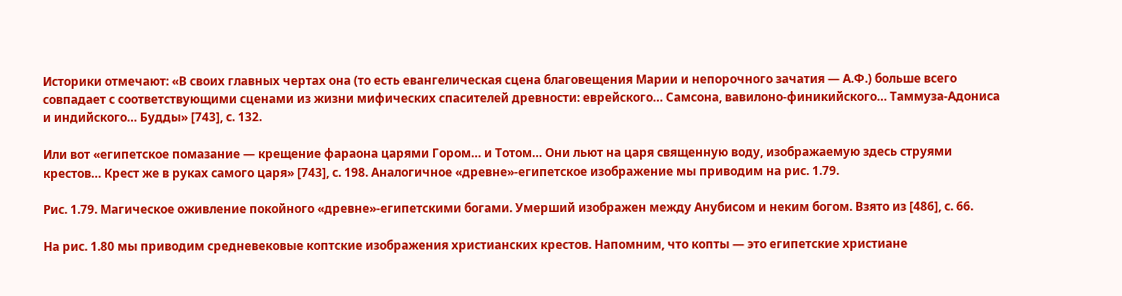Историки отмечают: «В своих главных чертах она (то есть евангелическая сцена благовещения Марии и непорочного зачатия — А.Ф.) больше всего совпадает с соответствующими сценами из жизни мифических спасителей древности: еврейского… Самсона, вавилоно-финикийского… Таммуза-Адониса и индийского… Будды» [743], с. 132.

Или вот «египетское помазание — крещение фараона царями Гором… и Тотом… Они льют на царя священную воду, изображаемую здесь струями крестов… Крест же в руках самого царя» [743], с. 198. Аналогичное «древне»-египетское изображение мы приводим на рис. 1.79.

Рис. 1.79. Магическое оживление покойного «древне»-египетскими богами. Умерший изображен между Анубисом и неким богом. Взято из [486], с. 66.

На рис. 1.80 мы приводим средневековые коптские изображения христианских крестов. Напомним, что копты — это египетские христиане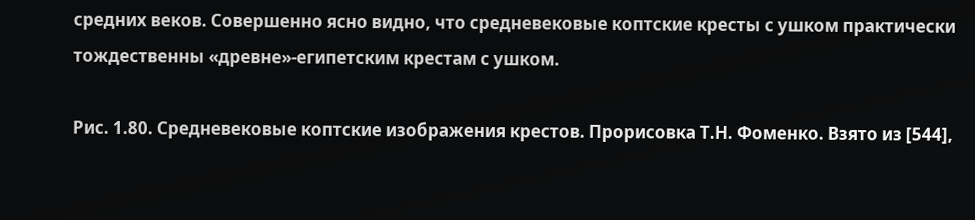средних веков. Совершенно ясно видно, что средневековые коптские кресты с ушком практически тождественны «древне»-египетским крестам с ушком.

Рис. 1.80. Средневековые коптские изображения крестов. Прорисовка Т.Н. Фоменко. Взято из [544],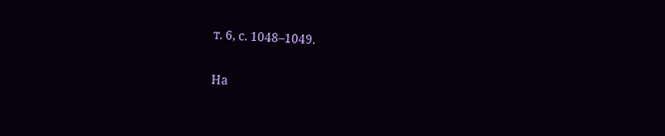т. 6, с. 1048–1049.

На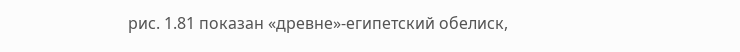рис. 1.81 показан «древне»-египетский обелиск,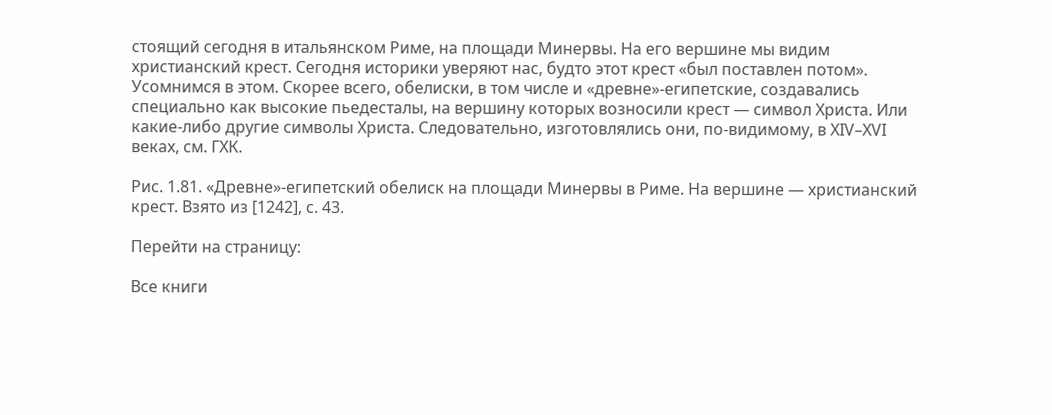стоящий сегодня в итальянском Риме, на площади Минервы. На его вершине мы видим христианский крест. Сегодня историки уверяют нас, будто этот крест «был поставлен потом». Усомнимся в этом. Скорее всего, обелиски, в том числе и «древне»-египетские, создавались специально как высокие пьедесталы, на вершину которых возносили крест — символ Христа. Или какие-либо другие символы Христа. Следовательно, изготовлялись они, по-видимому, в XIV–XVI веках, см. ГХК.

Рис. 1.81. «Древне»-египетский обелиск на площади Минервы в Риме. На вершине — христианский крест. Взято из [1242], с. 43.

Перейти на страницу:

Все книги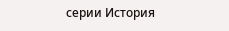серии История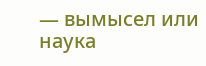— вымысел или наука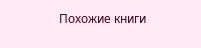Похожие книги